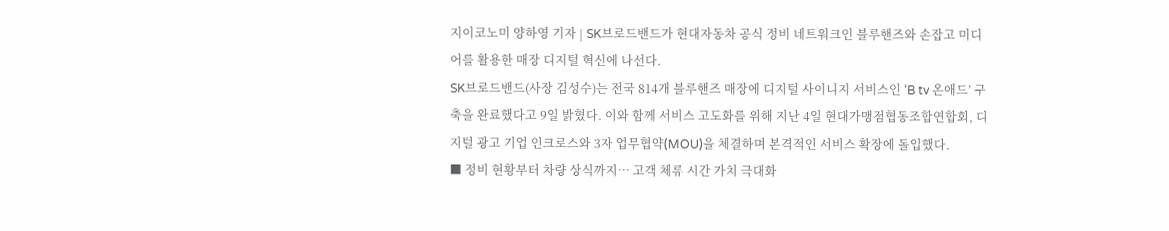지이코노미 양하영 기자 | SK브로드밴드가 현대자동차 공식 정비 네트워크인 블루핸즈와 손잡고 미디어를 활용한 매장 디지털 혁신에 나선다.
SK브로드밴드(사장 김성수)는 전국 814개 블루핸즈 매장에 디지털 사이니지 서비스인 ‘B tv 온애드’ 구축을 완료했다고 9일 밝혔다. 이와 함께 서비스 고도화를 위해 지난 4일 현대가맹점협동조합연합회, 디지털 광고 기업 인크로스와 3자 업무협약(MOU)을 체결하며 본격적인 서비스 확장에 돌입했다.
■ 정비 현황부터 차량 상식까지… 고객 체류 시간 가치 극대화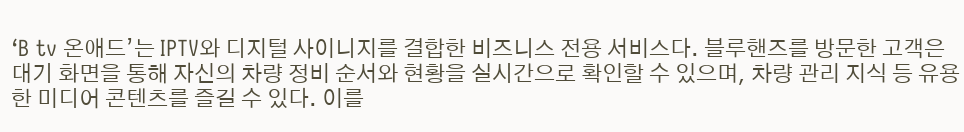‘B tv 온애드’는 IPTV와 디지털 사이니지를 결합한 비즈니스 전용 서비스다. 블루핸즈를 방문한 고객은 대기 화면을 통해 자신의 차량 정비 순서와 현황을 실시간으로 확인할 수 있으며, 차량 관리 지식 등 유용한 미디어 콘텐츠를 즐길 수 있다. 이를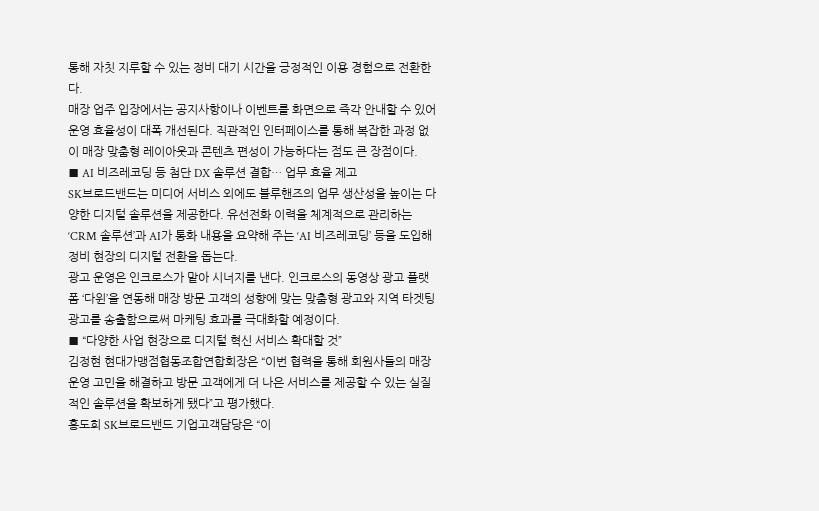통해 자칫 지루할 수 있는 정비 대기 시간을 긍정적인 이용 경험으로 전환한다.
매장 업주 입장에서는 공지사항이나 이벤트를 화면으로 즉각 안내할 수 있어 운영 효율성이 대폭 개선된다. 직관적인 인터페이스를 통해 복잡한 과정 없이 매장 맞춤형 레이아웃과 콘텐츠 편성이 가능하다는 점도 큰 장점이다.
■ AI 비즈레코딩 등 첨단 DX 솔루션 결합… 업무 효율 제고
SK브로드밴드는 미디어 서비스 외에도 블루핸즈의 업무 생산성을 높이는 다양한 디지털 솔루션을 제공한다. 유선전화 이력을 체계적으로 관리하는 ‘CRM 솔루션’과 AI가 통화 내용을 요약해 주는 ‘AI 비즈레코딩’ 등을 도입해 정비 현장의 디지털 전환을 돕는다.
광고 운영은 인크로스가 맡아 시너지를 낸다. 인크로스의 동영상 광고 플랫폼 ‘다윈’을 연동해 매장 방문 고객의 성향에 맞는 맞춤형 광고와 지역 타겟팅 광고를 송출함으로써 마케팅 효과를 극대화할 예정이다.
■ “다양한 사업 현장으로 디지털 혁신 서비스 확대할 것”
김정현 현대가맹점협동조합연합회장은 “이번 협력을 통해 회원사들의 매장 운영 고민을 해결하고 방문 고객에게 더 나은 서비스를 제공할 수 있는 실질적인 솔루션을 확보하게 됐다”고 평가했다.
홍도희 SK브로드밴드 기업고객담당은 “이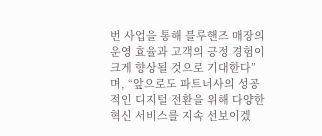번 사업을 통해 블루핸즈 매장의 운영 효율과 고객의 긍정 경험이 크게 향상될 것으로 기대한다”며, “앞으로도 파트너사의 성공적인 디지털 전환을 위해 다양한 혁신 서비스를 지속 선보이겠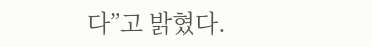다”고 밝혔다.